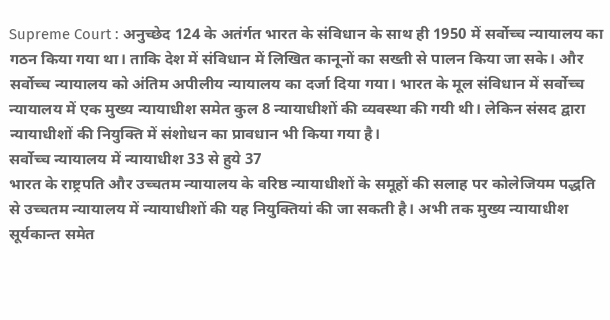Supreme Court : अनुच्छेद 124 के अतंर्गत भारत के संविधान के साथ ही 1950 में सर्वोच्च न्यायालय का गठन किया गया था। ताकि देश में संविधान में लिखित कानूनों का सख्ती से पालन किया जा सके। और सर्वोच्च न्यायालय को अंतिम अपीलीय न्यायालय का दर्जा दिया गया। भारत के मूल संविधान में सर्वोच्च न्यायालय में एक मुख्य न्यायाधीश समेत कुल 8 न्यायाधीशों की व्यवस्था की गयी थी। लेकिन संसद द्वारा न्यायाधीशों की नियुक्ति में संशोधन का प्रावधान भी किया गया है।
सर्वोच्च न्यायालय में न्यायाधीश 33 से हुये 37
भारत के राष्ट्रपति और उच्चतम न्यायालय के वरिष्ठ न्यायाधीशों के समूहों की सलाह पर कोलेजियम पद्धति से उच्चतम न्यायालय में न्यायाधीशों की यह नियुक्तियां की जा सकती है। अभी तक मुख्य न्यायाधीश सूर्यकान्त समेत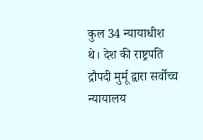कुल 34 न्यायाधीश थे। देश की राष्ट्रपति द्रौपदी मुर्मू द्वारा सर्वोच्च न्यायालय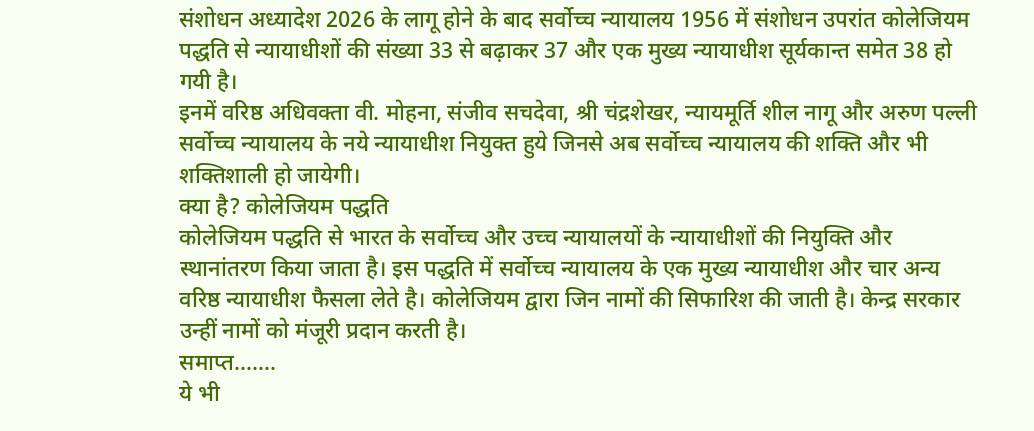संशोधन अध्यादेश 2026 के लागू होने के बाद सर्वोच्च न्यायालय 1956 में संशोधन उपरांत कोलेजियम पद्धति से न्यायाधीशों की संख्या 33 से बढ़ाकर 37 और एक मुख्य न्यायाधीश सूर्यकान्त समेत 38 हो गयी है।
इनमें वरिष्ठ अधिवक्ता वी. मोहना, संजीव सचदेवा, श्री चंद्रशेखर, न्यायमूर्ति शील नागू और अरुण पल्ली सर्वोच्च न्यायालय के नये न्यायाधीश नियुक्त हुये जिनसे अब सर्वोच्च न्यायालय की शक्ति और भी शक्तिशाली हो जायेगी।
क्या है? कोलेजियम पद्धति
कोलेजियम पद्धति से भारत के सर्वोच्च और उच्च न्यायालयों के न्यायाधीशों की नियुक्ति और स्थानांतरण किया जाता है। इस पद्धति में सर्वोच्च न्यायालय के एक मुख्य न्यायाधीश और चार अन्य वरिष्ठ न्यायाधीश फैसला लेते है। कोलेजियम द्वारा जिन नामों की सिफारिश की जाती है। केन्द्र सरकार उन्हीं नामों को मंजूरी प्रदान करती है।
समाप्त…….
ये भी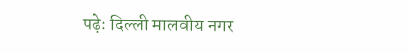पढ़ेः दिल्ली मालवीय नगर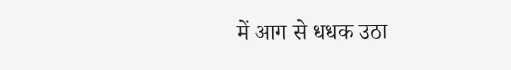में आग से धधक उठा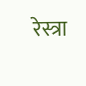रेस्त्रा